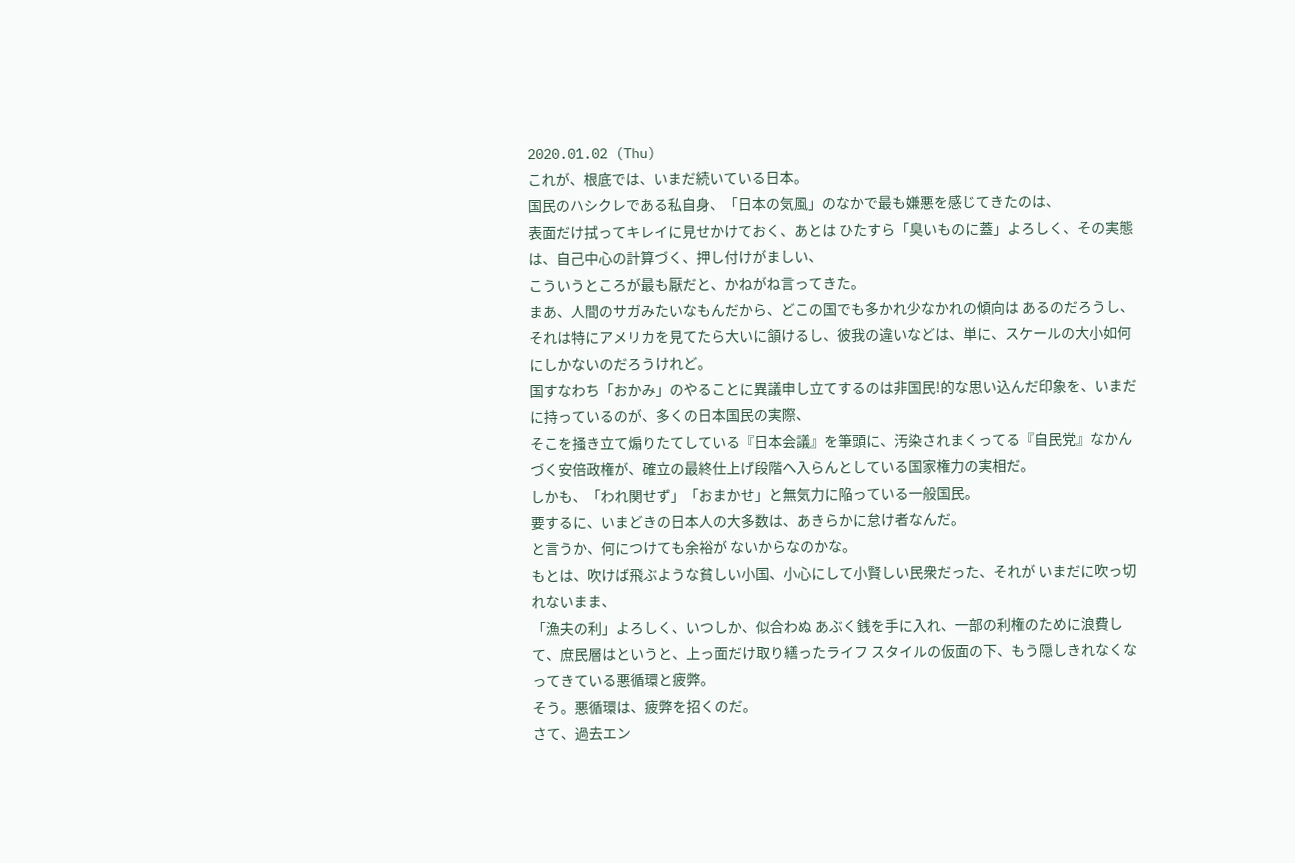2020.01.02 (Thu)
これが、根底では、いまだ続いている日本。
国民のハシクレである私自身、「日本の気風」のなかで最も嫌悪を感じてきたのは、
表面だけ拭ってキレイに見せかけておく、あとは ひたすら「臭いものに蓋」よろしく、その実態は、自己中心の計算づく、押し付けがましい、
こういうところが最も厭だと、かねがね言ってきた。
まあ、人間のサガみたいなもんだから、どこの国でも多かれ少なかれの傾向は あるのだろうし、それは特にアメリカを見てたら大いに頷けるし、彼我の違いなどは、単に、スケールの大小如何にしかないのだろうけれど。
国すなわち「おかみ」のやることに異議申し立てするのは非国民!的な思い込んだ印象を、いまだに持っているのが、多くの日本国民の実際、
そこを掻き立て煽りたてしている『日本会議』を筆頭に、汚染されまくってる『自民党』なかんづく安倍政権が、確立の最終仕上げ段階へ入らんとしている国家権力の実相だ。
しかも、「われ関せず」「おまかせ」と無気力に陥っている一般国民。
要するに、いまどきの日本人の大多数は、あきらかに怠け者なんだ。
と言うか、何につけても余裕が ないからなのかな。
もとは、吹けば飛ぶような貧しい小国、小心にして小賢しい民衆だった、それが いまだに吹っ切れないまま、
「漁夫の利」よろしく、いつしか、似合わぬ あぶく銭を手に入れ、一部の利権のために浪費して、庶民層はというと、上っ面だけ取り繕ったライフ スタイルの仮面の下、もう隠しきれなくなってきている悪循環と疲弊。
そう。悪循環は、疲弊を招くのだ。
さて、過去エン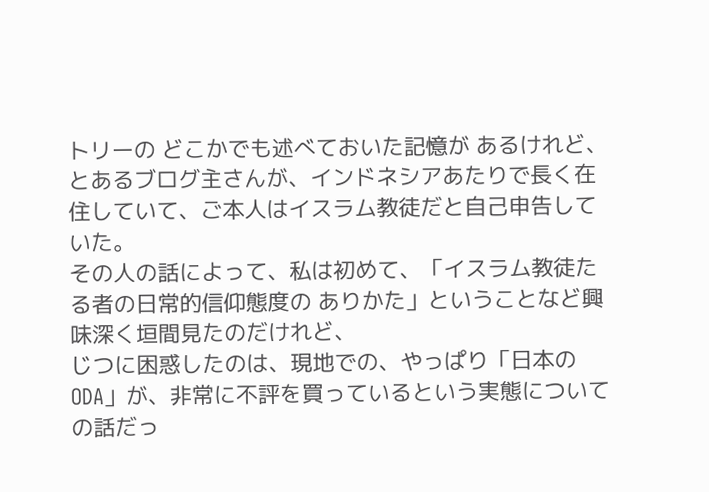トリーの どこかでも述べておいた記憶が あるけれど、
とあるブログ主さんが、インドネシアあたりで長く在住していて、ご本人はイスラム教徒だと自己申告していた。
その人の話によって、私は初めて、「イスラム教徒たる者の日常的信仰態度の ありかた」ということなど興味深く垣間見たのだけれど、
じつに困惑したのは、現地での、やっぱり「日本のODA」が、非常に不評を買っているという実態についての話だっ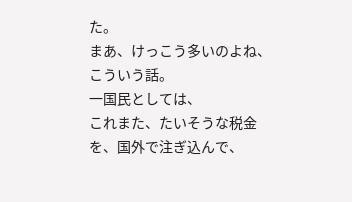た。
まあ、けっこう多いのよね、こういう話。
一国民としては、
これまた、たいそうな税金を、国外で注ぎ込んで、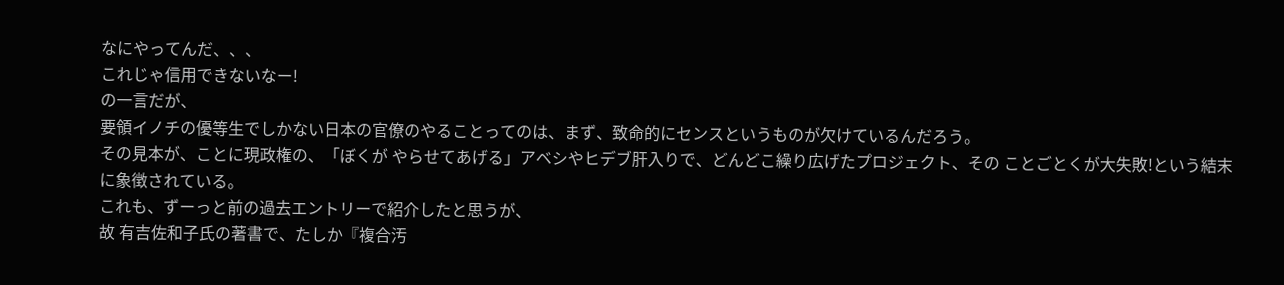なにやってんだ、、、
これじゃ信用できないなー!
の一言だが、
要領イノチの優等生でしかない日本の官僚のやることってのは、まず、致命的にセンスというものが欠けているんだろう。
その見本が、ことに現政権の、「ぼくが やらせてあげる」アベシやヒデブ肝入りで、どんどこ繰り広げたプロジェクト、その ことごとくが大失敗!という結末に象徴されている。
これも、ずーっと前の過去エントリーで紹介したと思うが、
故 有吉佐和子氏の著書で、たしか『複合汚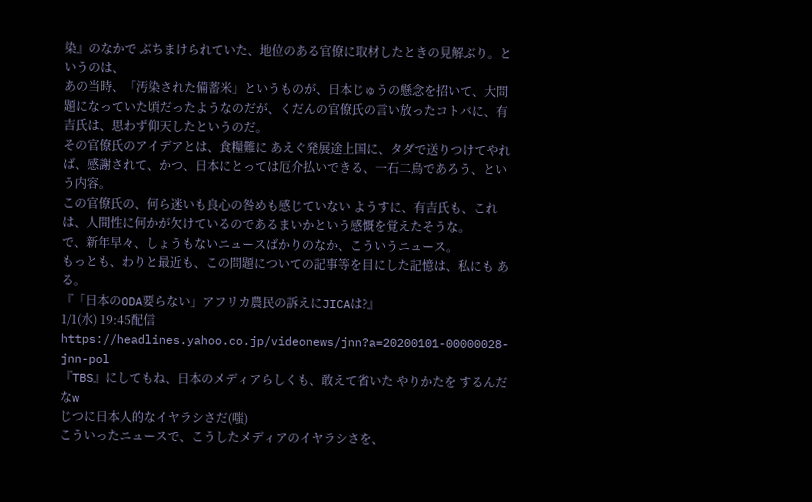染』のなかで ぶちまけられていた、地位のある官僚に取材したときの見解ぶり。というのは、
あの当時、「汚染された備蓄米」というものが、日本じゅうの懸念を招いて、大問題になっていた頃だったようなのだが、くだんの官僚氏の言い放ったコトバに、有吉氏は、思わず仰天したというのだ。
その官僚氏のアイデアとは、食糧難に あえぐ発展途上国に、タダで送りつけてやれば、感謝されて、かつ、日本にとっては厄介払いできる、一石二鳥であろう、という内容。
この官僚氏の、何ら迷いも良心の咎めも感じていない ようすに、有吉氏も、これは、人間性に何かが欠けているのであるまいかという感慨を覚えたそうな。
で、新年早々、しょうもないニュースばかりのなか、こういうニュース。
もっとも、わりと最近も、この問題についての記事等を目にした記憶は、私にも ある。
『「日本のODA要らない」アフリカ農民の訴えにJICAは?』
1/1(水) 19:45配信
https://headlines.yahoo.co.jp/videonews/jnn?a=20200101-00000028-jnn-pol
『TBS』にしてもね、日本のメディアらしくも、敢えて省いた やりかたを するんだなw
じつに日本人的なイヤラシさだ(嗤)
こういったニュースで、こうしたメディアのイヤラシさを、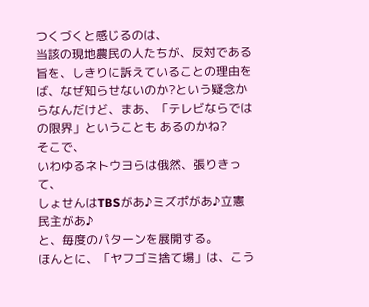つくづくと感じるのは、
当該の現地農民の人たちが、反対である旨を、しきりに訴えていることの理由をば、なぜ知らせないのか?という疑念からなんだけど、まあ、「テレビならではの限界」ということも あるのかね?
そこで、
いわゆるネトウヨらは俄然、張りきって、
しょせんはTBSがあ♪ミズポがあ♪立憲民主があ♪
と、毎度のパターンを展開する。
ほんとに、「ヤフゴミ捨て場」は、こう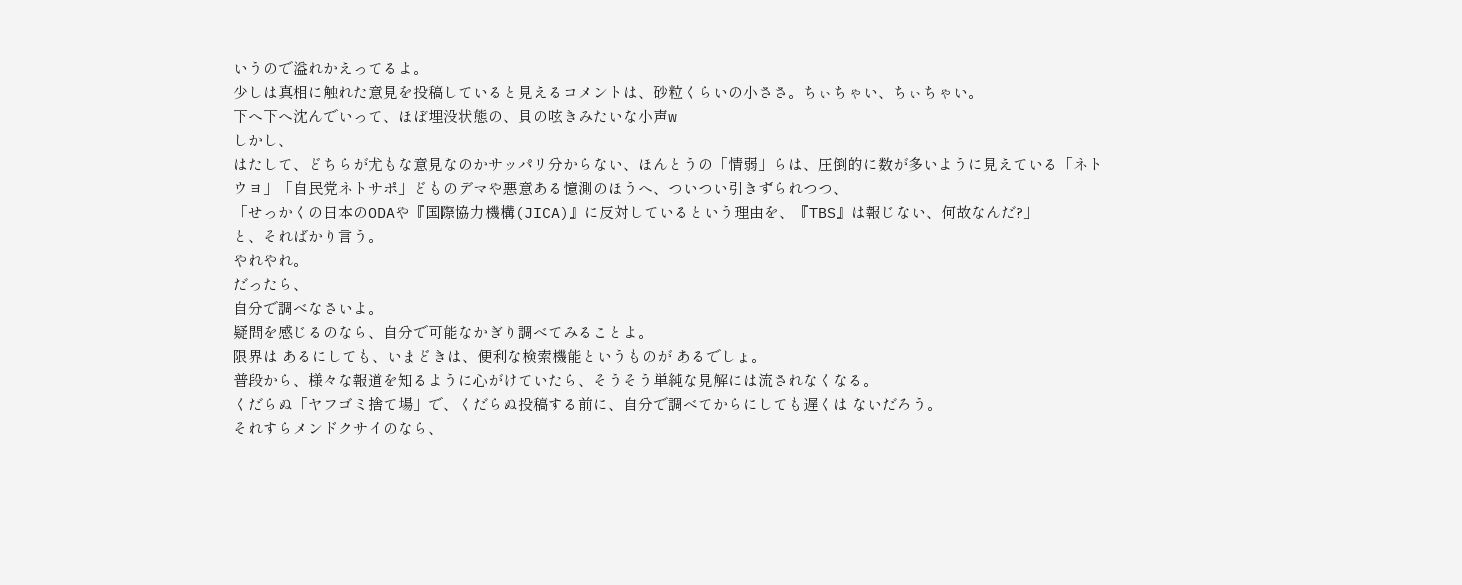いうので溢れかえってるよ。
少しは真相に触れた意見を投稿していると見えるコメントは、砂粒くらいの小ささ。ちぃちゃい、ちぃちゃい。
下へ下へ沈んでいって、ほぼ埋没状態の、貝の呟きみたいな小声w
しかし、
はたして、どちらが尤もな意見なのかサッパリ分からない、ほんとうの「情弱」らは、圧倒的に数が多いように見えている「ネトウヨ」「自民党ネトサポ」どものデマや悪意ある憶測のほうへ、ついつい引きずられつつ、
「せっかくの日本のODAや『国際協力機構(JICA)』に反対しているという理由を、『TBS』は報じない、何故なんだ?」
と、そればかり言う。
やれやれ。
だったら、
自分で調べなさいよ。
疑問を感じるのなら、自分で可能なかぎり調べてみることよ。
限界は あるにしても、いまどきは、便利な検索機能というものが あるでしょ。
普段から、様々な報道を知るように心がけていたら、そうそう単純な見解には流されなくなる。
くだらぬ「ヤフゴミ捨て場」で、くだらぬ投稿する前に、自分で調べてからにしても遅くは ないだろう。
それすらメンドクサイのなら、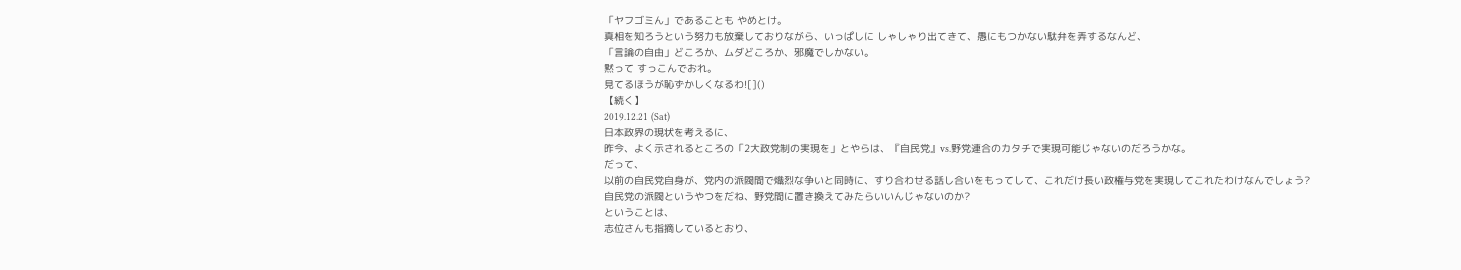「ヤフゴミん」であることも やめとけ。
真相を知ろうという努力も放棄しておりながら、いっぱしに しゃしゃり出てきて、愚にもつかない駄弁を弄するなんど、
「言論の自由」どころか、ムダどころか、邪魔でしかない。
黙って すっこんでおれ。
見てるほうが恥ずかしくなるわ![]()
【続く】
2019.12.21 (Sat)
日本政界の現状を考えるに、
昨今、よく示されるところの「2大政党制の実現を」とやらは、『自民党』vs.野党連合のカタチで実現可能じゃないのだろうかな。
だって、
以前の自民党自身が、党内の派閥間で熾烈な争いと同時に、すり合わせる話し合いをもってして、これだけ長い政権与党を実現してこれたわけなんでしょう?
自民党の派閥というやつをだね、野党間に置き換えてみたらいいんじゃないのか?
ということは、
志位さんも指摘しているとおり、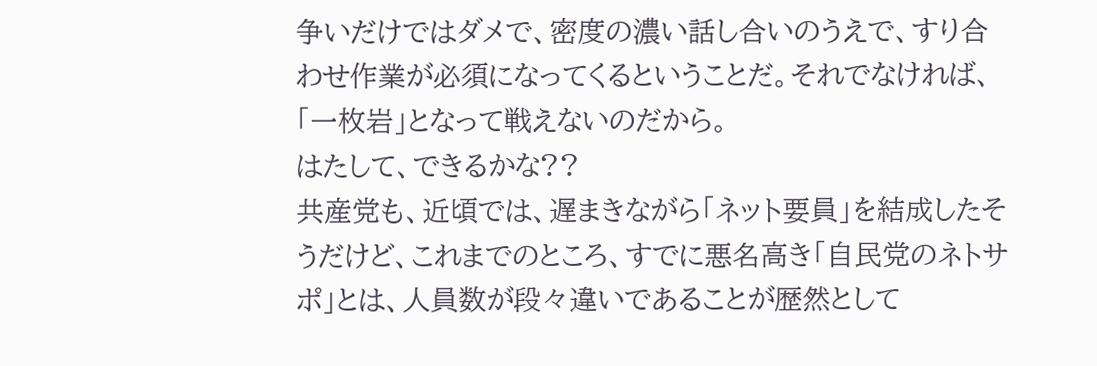争いだけではダメで、密度の濃い話し合いのうえで、すり合わせ作業が必須になってくるということだ。それでなければ、「一枚岩」となって戦えないのだから。
はたして、できるかな??
共産党も、近頃では、遅まきながら「ネット要員」を結成したそうだけど、これまでのところ、すでに悪名高き「自民党のネトサポ」とは、人員数が段々違いであることが歴然として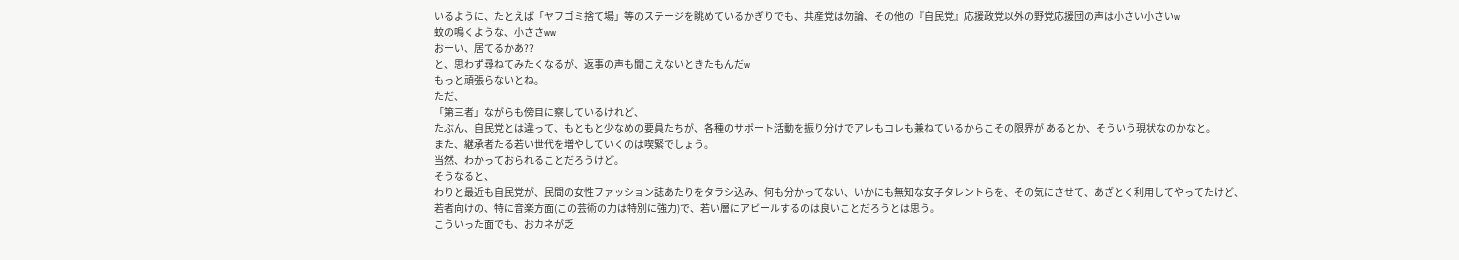いるように、たとえば「ヤフゴミ捨て場」等のステージを眺めているかぎりでも、共産党は勿論、その他の『自民党』応援政党以外の野党応援団の声は小さい小さいw
蚊の鳴くような、小ささww
おーい、居てるかあ??
と、思わず尋ねてみたくなるが、返事の声も聞こえないときたもんだw
もっと頑張らないとね。
ただ、
「第三者」ながらも傍目に察しているけれど、
たぶん、自民党とは違って、もともと少なめの要員たちが、各種のサポート活動を振り分けでアレもコレも兼ねているからこその限界が あるとか、そういう現状なのかなと。
また、継承者たる若い世代を増やしていくのは喫緊でしょう。
当然、わかっておられることだろうけど。
そうなると、
わりと最近も自民党が、民間の女性ファッション誌あたりをタラシ込み、何も分かってない、いかにも無知な女子タレントらを、その気にさせて、あざとく利用してやってたけど、
若者向けの、特に音楽方面(この芸術の力は特別に強力)で、若い層にアピールするのは良いことだろうとは思う。
こういった面でも、おカネが乏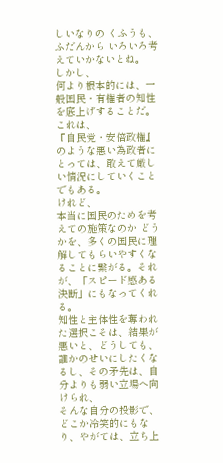しいなりの くふうも、ふだんから いろいろ考えていかないとね。
しかし、
何より根本的には、一般国民・有権者の知性を底上げすることだ。
これは、
『自民党・安倍政権』のような悪い為政者にとっては、敢えて厳しい情況にしていくことでもある。
けれど、
本当に国民のためを考えての施策なのか どうかを、多くの国民に理解してもらいやすくなることに繋がる。それが、「スピード感ある決断」にもなってくれる。
知性と主体性を奪われた選択こそは、結果が悪いと、どうしても、誰かのせいにしたくなるし、その矛先は、自分よりも弱い立場へ向けられ、
そんな自分の投影で、どこか冷笑的にもなり、やがては、立ち上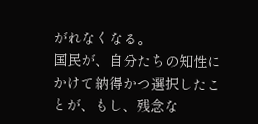がれなくなる。
国民が、自分たちの知性にかけて納得かつ選択したことが、もし、残念な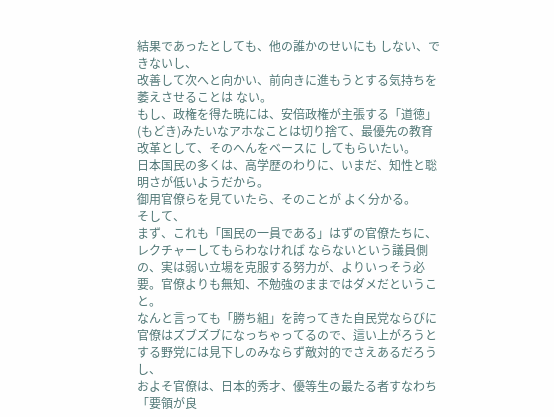結果であったとしても、他の誰かのせいにも しない、できないし、
改善して次へと向かい、前向きに進もうとする気持ちを萎えさせることは ない。
もし、政権を得た暁には、安倍政権が主張する「道徳」(もどき)みたいなアホなことは切り捨て、最優先の教育改革として、そのへんをベースに してもらいたい。
日本国民の多くは、高学歴のわりに、いまだ、知性と聡明さが低いようだから。
御用官僚らを見ていたら、そのことが よく分かる。
そして、
まず、これも「国民の一員である」はずの官僚たちに、レクチャーしてもらわなければ ならないという議員側の、実は弱い立場を克服する努力が、よりいっそう必要。官僚よりも無知、不勉強のままではダメだということ。
なんと言っても「勝ち組」を誇ってきた自民党ならびに官僚はズブズブになっちゃってるので、這い上がろうとする野党には見下しのみならず敵対的でさえあるだろうし、
およそ官僚は、日本的秀才、優等生の最たる者すなわち「要領が良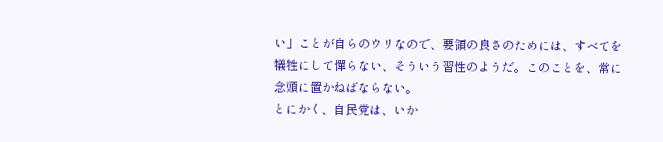い」ことが自らのウリなので、要領の良さのためには、すべてを犠牲にして憚らない、そういう習性のようだ。このことを、常に念頭に置かねばならない。
とにかく、自民党は、いか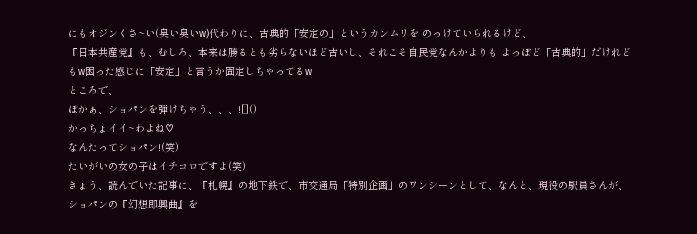にもオジンくさ~い(臭い臭いw)代わりに、古典的「安定の」というカンムリを のっけていられるけど、
『日本共産党』も、むしろ、本来は勝るとも劣らないほど古いし、それこそ自民党なんかよりも よっぽど「古典的」だけれどもw困った感じに「安定」と言うか固定しちゃってるw
ところで、
ぼかぁ、ショパンを弾けちゃう、、、![]()
かっちょイイ~わよね♡
なんたってショパン!(笑)
たいがいの女の子はイチコロですよ(笑)
きょう、読んでいた記事に、『札幌』の地下鉄で、市交通局「特別企画」のワンシーンとして、なんと、現役の駅員さんが、ショパンの『幻想即興曲』を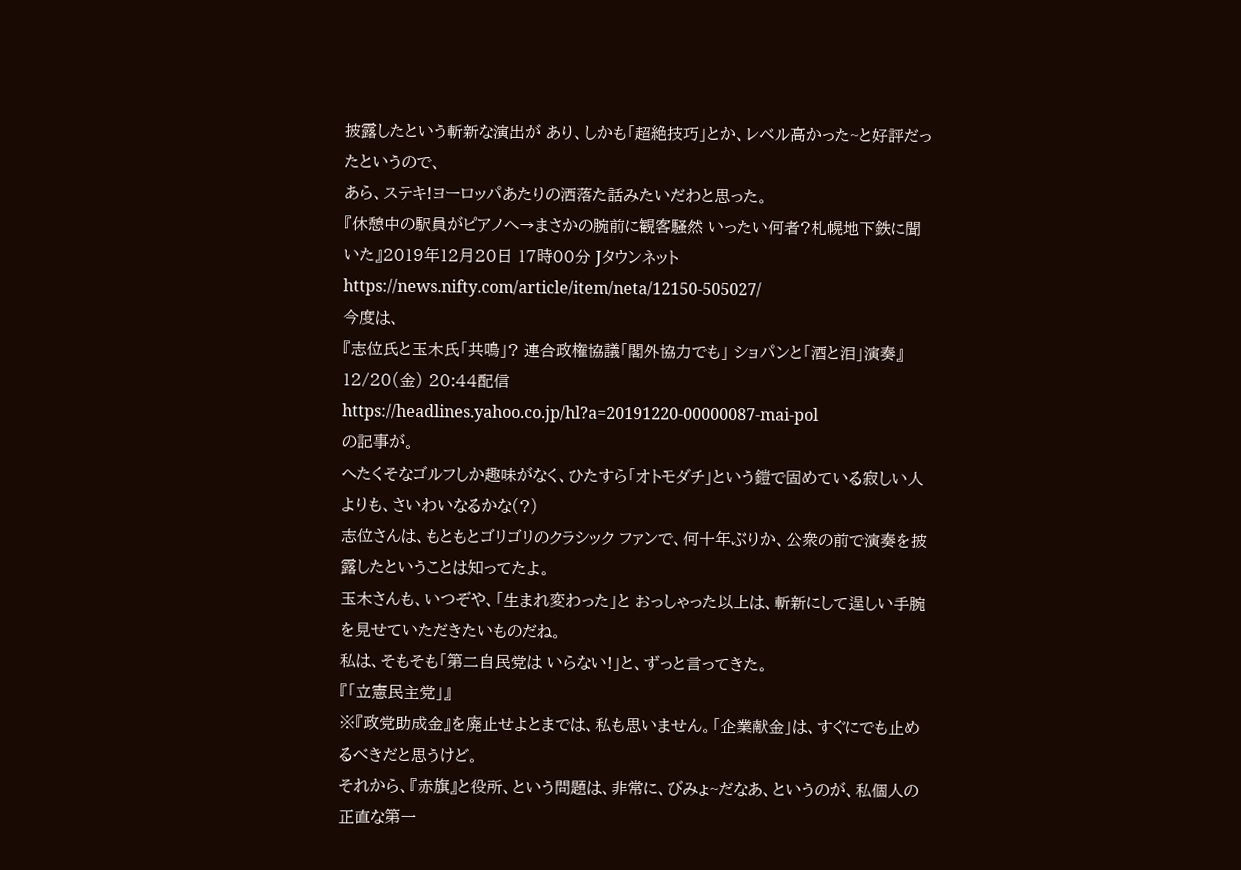披露したという斬新な演出が あり、しかも「超絶技巧」とか、レベル高かった~と好評だったというので、
あら、ステキ!ヨーロッパあたりの洒落た話みたいだわと思った。
『休憩中の駅員がピアノへ→まさかの腕前に観客騒然 いったい何者?札幌地下鉄に聞いた』2019年12月20日 17時00分 Jタウンネット
https://news.nifty.com/article/item/neta/12150-505027/
今度は、
『志位氏と玉木氏「共鳴」? 連合政権協議「閣外協力でも」 ショパンと「酒と泪」演奏』12/20(金) 20:44配信
https://headlines.yahoo.co.jp/hl?a=20191220-00000087-mai-pol
の記事が。
へたくそなゴルフしか趣味がなく、ひたすら「オトモダチ」という鎧で固めている寂しい人よりも、さいわいなるかな(?)
志位さんは、もともとゴリゴリのクラシック ファンで、何十年ぶりか、公衆の前で演奏を披露したということは知ってたよ。
玉木さんも、いつぞや、「生まれ変わった」と おっしゃった以上は、斬新にして逞しい手腕を見せていただきたいものだね。
私は、そもそも「第二自民党は いらない!」と、ずっと言ってきた。
『「立憲民主党」』
※『政党助成金』を廃止せよとまでは、私も思いません。「企業献金」は、すぐにでも止めるべきだと思うけど。
それから、『赤旗』と役所、という問題は、非常に、びみょ~だなあ、というのが、私個人の正直な第一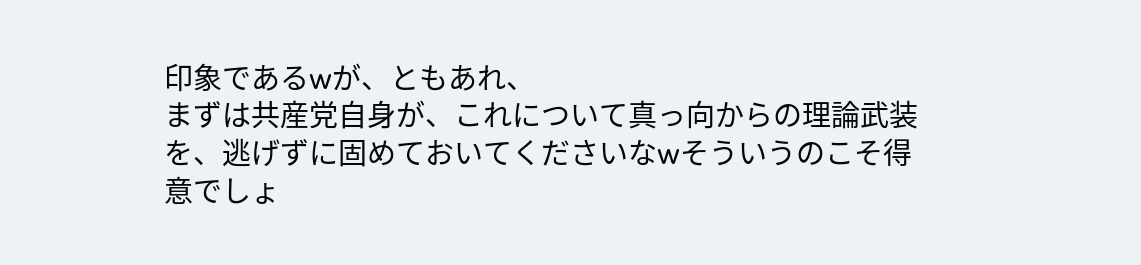印象であるwが、ともあれ、
まずは共産党自身が、これについて真っ向からの理論武装を、逃げずに固めておいてくださいなwそういうのこそ得意でしょ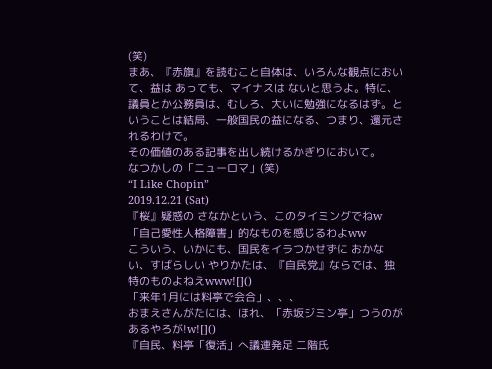(笑)
まあ、『赤旗』を読むこと自体は、いろんな観点において、益は あっても、マイナスは ないと思うよ。特に、議員とか公務員は、むしろ、大いに勉強になるはず。ということは結局、一般国民の益になる、つまり、還元されるわけで。
その価値のある記事を出し続けるかぎりにおいて。
なつかしの「ニューロマ」(笑)
“I Like Chopin”
2019.12.21 (Sat)
『桜』疑惑の さなかという、このタイミングでねw
「自己愛性人格障害」的なものを感じるわよww
こういう、いかにも、国民をイラつかせずに おかない、すばらしい やりかたは、『自民党』ならでは、独特のものよねえwww![]()
「来年1月には料亭で会合」、、、
おまえさんがたには、ほれ、「赤坂ジミン亭」つうのが あるやろが!w![]()
『自民、料亭「復活」へ議連発足 二階氏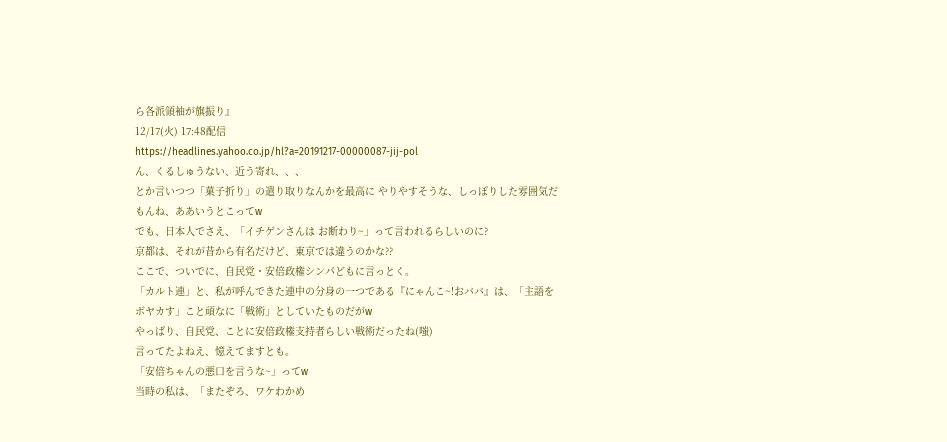ら各派領袖が旗振り』
12/17(火) 17:48配信
https://headlines.yahoo.co.jp/hl?a=20191217-00000087-jij-pol
ん、くるしゅうない、近う寄れ、、、
とか言いつつ「菓子折り」の遣り取りなんかを最高に やりやすそうな、しっぽりした雰囲気だもんね、ああいうとこってw
でも、日本人でさえ、「イチゲンさんは お断わり~」って言われるらしいのに?
京都は、それが昔から有名だけど、東京では違うのかな??
ここで、ついでに、自民党・安倍政権シンパどもに言っとく。
「カルト連」と、私が呼んできた連中の分身の一つである『にゃんこ~!おババ』は、「主語をボヤカす」こと頑なに「戦術」としていたものだがw
やっぱり、自民党、ことに安倍政権支持者らしい戦術だったね(嗤)
言ってたよねえ、憶えてますとも。
「安倍ちゃんの悪口を言うな~」ってw
当時の私は、「またぞろ、ワケわかめ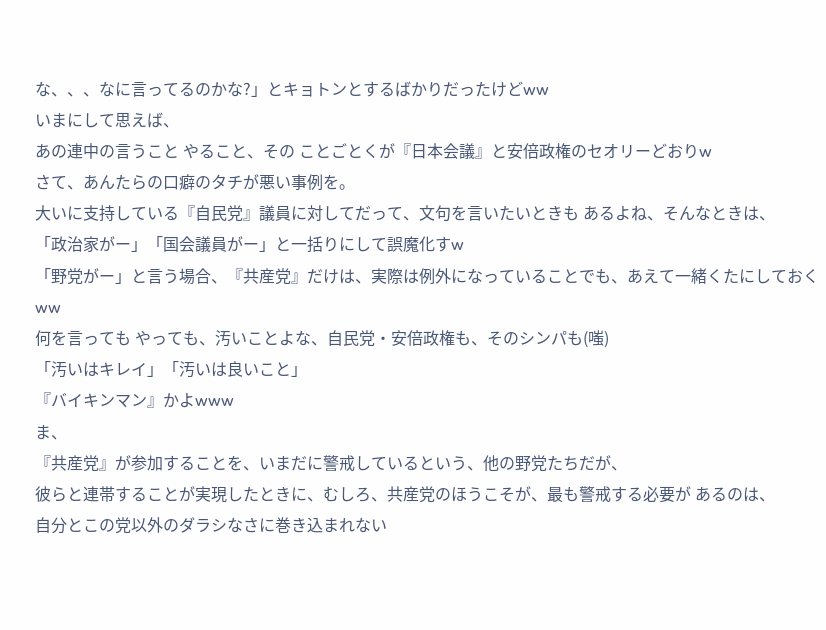な、、、なに言ってるのかな?」とキョトンとするばかりだったけどww
いまにして思えば、
あの連中の言うこと やること、その ことごとくが『日本会議』と安倍政権のセオリーどおりw
さて、あんたらの口癖のタチが悪い事例を。
大いに支持している『自民党』議員に対してだって、文句を言いたいときも あるよね、そんなときは、
「政治家がー」「国会議員がー」と一括りにして誤魔化すw
「野党がー」と言う場合、『共産党』だけは、実際は例外になっていることでも、あえて一緒くたにしておくww
何を言っても やっても、汚いことよな、自民党・安倍政権も、そのシンパも(嗤)
「汚いはキレイ」「汚いは良いこと」
『バイキンマン』かよwww
ま、
『共産党』が参加することを、いまだに警戒しているという、他の野党たちだが、
彼らと連帯することが実現したときに、むしろ、共産党のほうこそが、最も警戒する必要が あるのは、
自分とこの党以外のダラシなさに巻き込まれない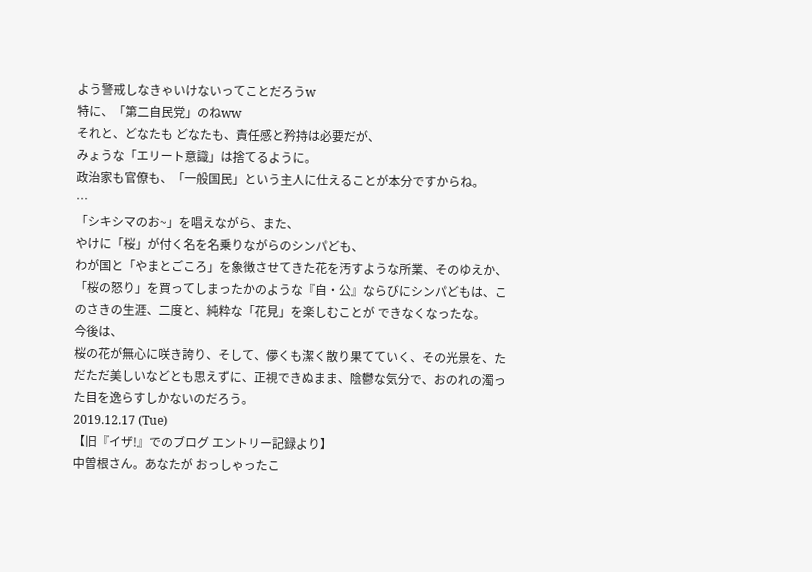よう警戒しなきゃいけないってことだろうw
特に、「第二自民党」のねww
それと、どなたも どなたも、責任感と矜持は必要だが、
みょうな「エリート意識」は捨てるように。
政治家も官僚も、「一般国民」という主人に仕えることが本分ですからね。
…
「シキシマのお~」を唱えながら、また、
やけに「桜」が付く名を名乗りながらのシンパども、
わが国と「やまとごころ」を象徴させてきた花を汚すような所業、そのゆえか、
「桜の怒り」を買ってしまったかのような『自・公』ならびにシンパどもは、このさきの生涯、二度と、純粋な「花見」を楽しむことが できなくなったな。
今後は、
桜の花が無心に咲き誇り、そして、儚くも潔く散り果てていく、その光景を、ただただ美しいなどとも思えずに、正視できぬまま、陰鬱な気分で、おのれの濁った目を逸らすしかないのだろう。
2019.12.17 (Tue)
【旧『イザ!』でのブログ エントリー記録より】
中曽根さん。あなたが おっしゃったこ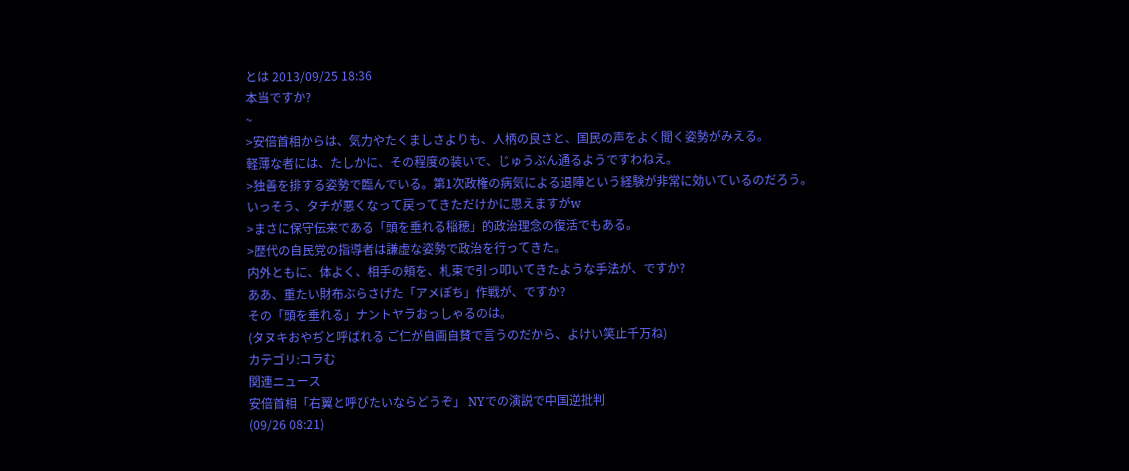とは 2013/09/25 18:36
本当ですか?
~
>安倍首相からは、気力やたくましさよりも、人柄の良さと、国民の声をよく聞く姿勢がみえる。
軽薄な者には、たしかに、その程度の装いで、じゅうぶん通るようですわねえ。
>独善を排する姿勢で臨んでいる。第1次政権の病気による退陣という経験が非常に効いているのだろう。
いっそう、タチが悪くなって戻ってきただけかに思えますがw
>まさに保守伝来である「頭を垂れる稲穂」的政治理念の復活でもある。
>歴代の自民党の指導者は謙虚な姿勢で政治を行ってきた。
内外ともに、体よく、相手の頬を、札束で引っ叩いてきたような手法が、ですか?
ああ、重たい財布ぶらさげた「アメぽち」作戦が、ですか?
その「頭を垂れる」ナントヤラおっしゃるのは。
(タヌキおやぢと呼ばれる ご仁が自画自賛で言うのだから、よけい笑止千万ね)
カテゴリ:コラむ
関連ニュース
安倍首相「右翼と呼びたいならどうぞ」 NYでの演説で中国逆批判
(09/26 08:21)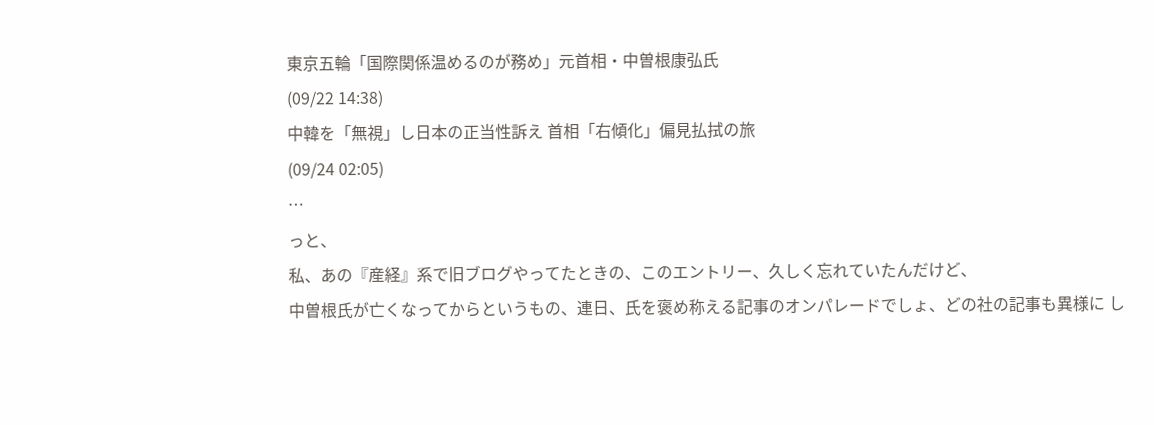東京五輪「国際関係温めるのが務め」元首相・中曽根康弘氏
(09/22 14:38)
中韓を「無視」し日本の正当性訴え 首相「右傾化」偏見払拭の旅
(09/24 02:05)
…
っと、
私、あの『産経』系で旧ブログやってたときの、このエントリー、久しく忘れていたんだけど、
中曽根氏が亡くなってからというもの、連日、氏を褒め称える記事のオンパレードでしょ、どの社の記事も異様に し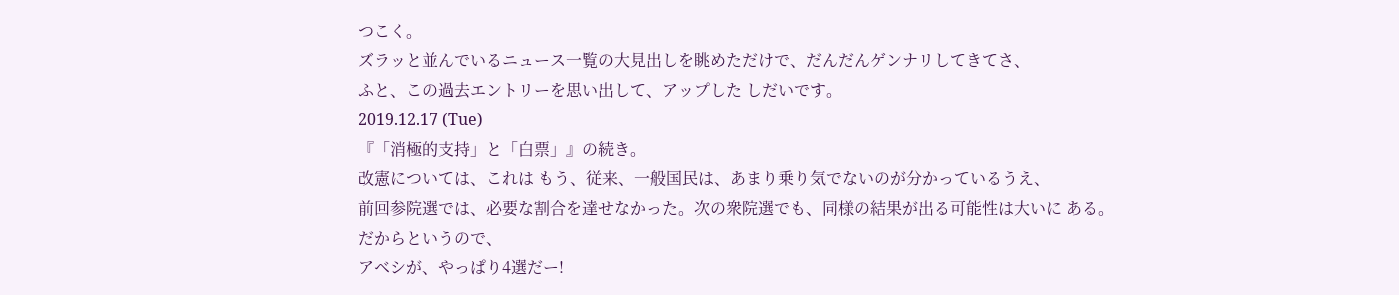つこく。
ズラッと並んでいるニュース一覧の大見出しを眺めただけで、だんだんゲンナリしてきてさ、
ふと、この過去エントリーを思い出して、アップした しだいです。
2019.12.17 (Tue)
『「消極的支持」と「白票」』の続き。
改憲については、これは もう、従来、一般国民は、あまり乗り気でないのが分かっているうえ、
前回参院選では、必要な割合を達せなかった。次の衆院選でも、同様の結果が出る可能性は大いに ある。
だからというので、
アベシが、やっぱり4選だー!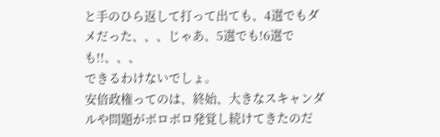と手のひら返して打って出ても、4選でもダメだった、、、じゃあ、5選でも!6選でも!!、、、
できるわけないでしょ。
安倍政権ってのは、終始、大きなスキャンダルや問題がボロボロ発覚し続けてきたのだ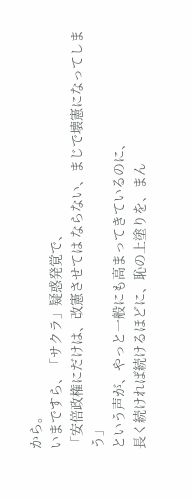から。
いまですら、「サクラ」疑惑発覚で、
「安倍政権にだけは、改憲させては ならない、まじで壊憲になってしまう」
という声が、やっと一般にも高まってきているのに、
長く続ければ続けるほどに、恥の上塗りを、まん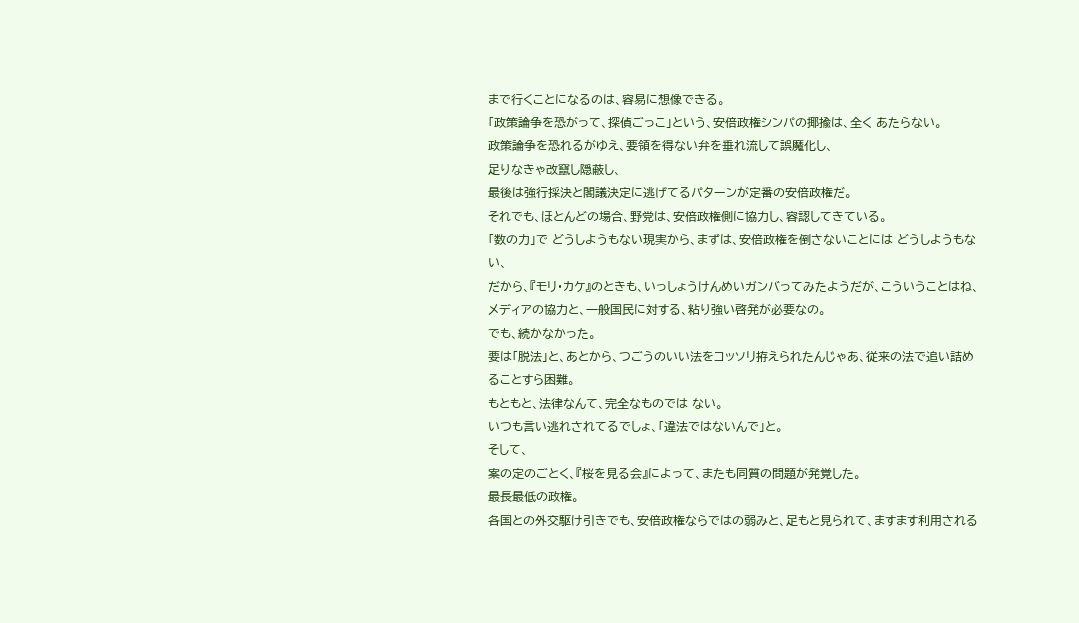まで行くことになるのは、容易に想像できる。
「政策論争を恐がって、探偵ごっこ」という、安倍政権シンパの揶揄は、全く あたらない。
政策論争を恐れるがゆえ、要領を得ない弁を垂れ流して誤魔化し、
足りなきゃ改竄し隠蔽し、
最後は強行採決と閣議決定に逃げてるパターンが定番の安倍政権だ。
それでも、ほとんどの場合、野党は、安倍政権側に協力し、容認してきている。
「数の力」で どうしようもない現実から、まずは、安倍政権を倒さないことには どうしようもない、
だから、『モリ・カケ』のときも、いっしょうけんめいガンバってみたようだが、こういうことはね、
メディアの協力と、一般国民に対する、粘り強い啓発が必要なの。
でも、続かなかった。
要は「脱法」と、あとから、つごうのいい法をコッソリ拵えられたんじゃあ、従来の法で追い詰めることすら困難。
もともと、法律なんて、完全なものでは ない。
いつも言い逃れされてるでしょ、「違法ではないんで」と。
そして、
案の定のごとく、『桜を見る会』によって、またも同質の問題が発覚した。
最長最低の政権。
各国との外交駆け引きでも、安倍政権ならではの弱みと、足もと見られて、ますます利用される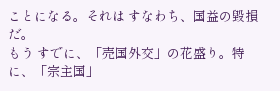ことになる。それは すなわち、国益の毀損だ。
もう すでに、「売国外交」の花盛り。特に、「宗主国」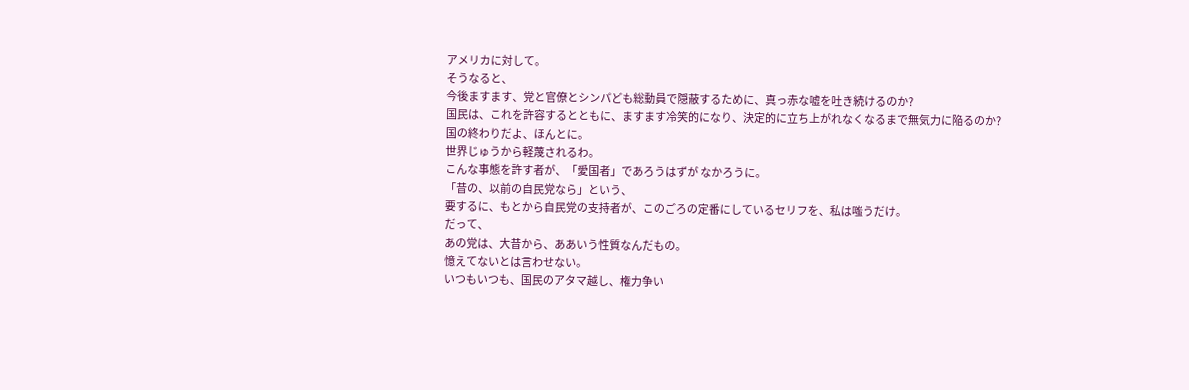アメリカに対して。
そうなると、
今後ますます、党と官僚とシンパども総動員で隠蔽するために、真っ赤な嘘を吐き続けるのか?
国民は、これを許容するとともに、ますます冷笑的になり、決定的に立ち上がれなくなるまで無気力に陥るのか?
国の終わりだよ、ほんとに。
世界じゅうから軽蔑されるわ。
こんな事態を許す者が、「愛国者」であろうはずが なかろうに。
「昔の、以前の自民党なら」という、
要するに、もとから自民党の支持者が、このごろの定番にしているセリフを、私は嗤うだけ。
だって、
あの党は、大昔から、ああいう性質なんだもの。
憶えてないとは言わせない。
いつもいつも、国民のアタマ越し、権力争い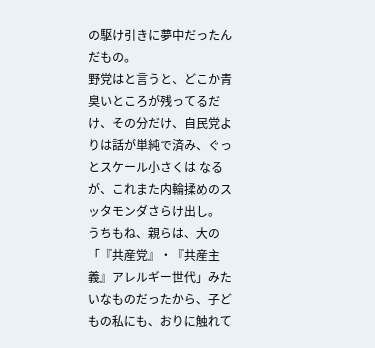の駆け引きに夢中だったんだもの。
野党はと言うと、どこか青臭いところが残ってるだけ、その分だけ、自民党よりは話が単純で済み、ぐっとスケール小さくは なるが、これまた内輪揉めのスッタモンダさらけ出し。
うちもね、親らは、大の「『共産党』・『共産主義』アレルギー世代」みたいなものだったから、子どもの私にも、おりに触れて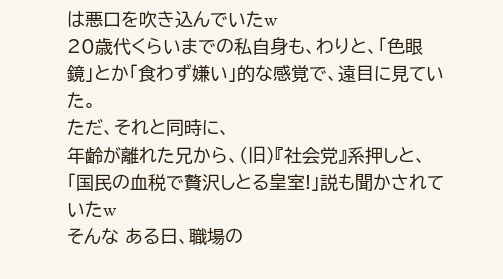は悪口を吹き込んでいたw
20歳代くらいまでの私自身も、わりと、「色眼鏡」とか「食わず嫌い」的な感覚で、遠目に見ていた。
ただ、それと同時に、
年齢が離れた兄から、(旧)『社会党』系押しと、「国民の血税で贅沢しとる皇室!」説も聞かされていたw
そんな ある日、職場の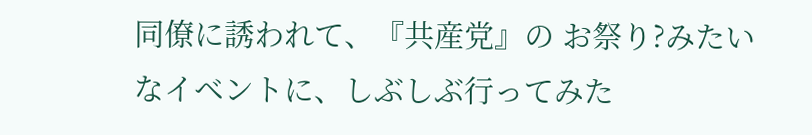同僚に誘われて、『共産党』の お祭り?みたいなイベントに、しぶしぶ行ってみた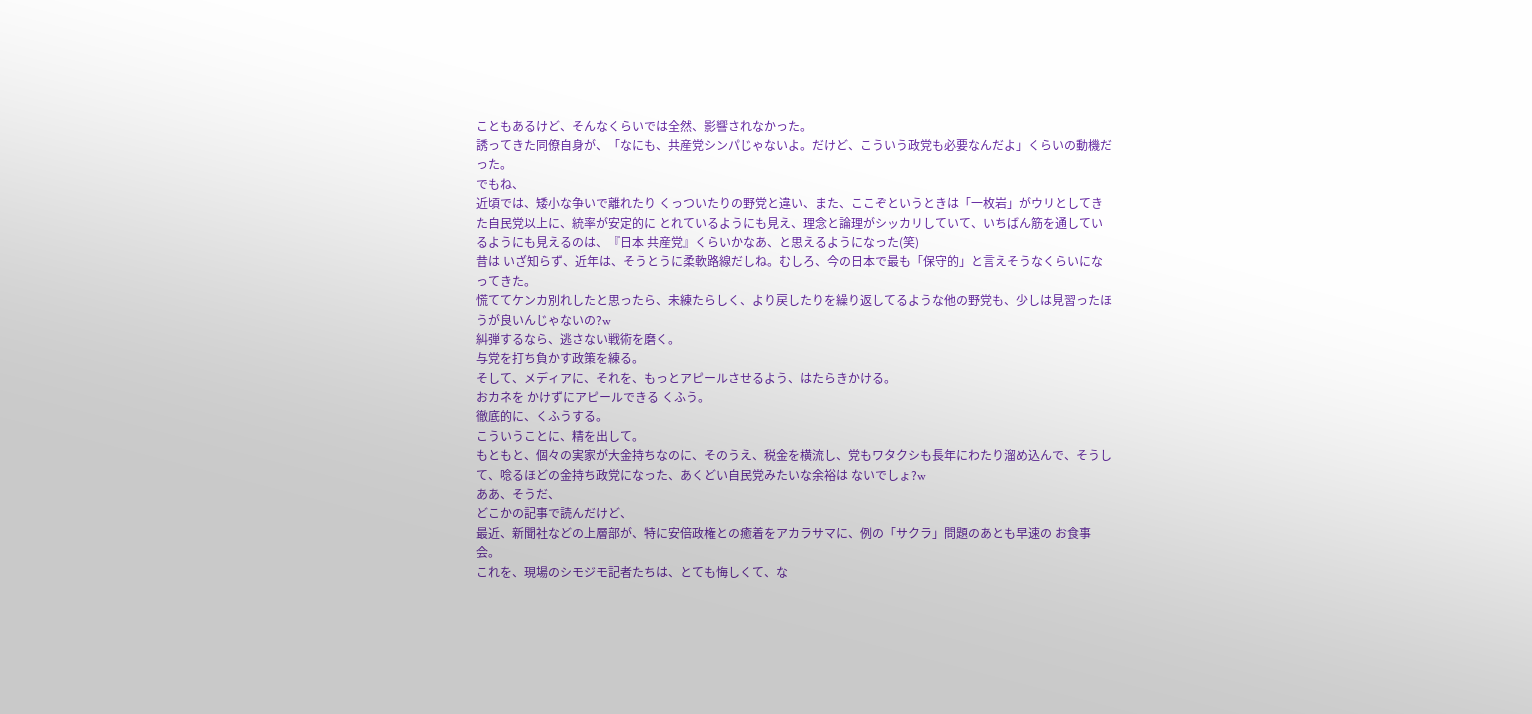こともあるけど、そんなくらいでは全然、影響されなかった。
誘ってきた同僚自身が、「なにも、共産党シンパじゃないよ。だけど、こういう政党も必要なんだよ」くらいの動機だった。
でもね、
近頃では、矮小な争いで離れたり くっついたりの野党と違い、また、ここぞというときは「一枚岩」がウリとしてきた自民党以上に、統率が安定的に とれているようにも見え、理念と論理がシッカリしていて、いちばん筋を通しているようにも見えるのは、『日本 共産党』くらいかなあ、と思えるようになった(笑)
昔は いざ知らず、近年は、そうとうに柔軟路線だしね。むしろ、今の日本で最も「保守的」と言えそうなくらいになってきた。
慌ててケンカ別れしたと思ったら、未練たらしく、より戻したりを繰り返してるような他の野党も、少しは見習ったほうが良いんじゃないの?w
糾弾するなら、逃さない戦術を磨く。
与党を打ち負かす政策を練る。
そして、メディアに、それを、もっとアピールさせるよう、はたらきかける。
おカネを かけずにアピールできる くふう。
徹底的に、くふうする。
こういうことに、精を出して。
もともと、個々の実家が大金持ちなのに、そのうえ、税金を横流し、党もワタクシも長年にわたり溜め込んで、そうして、唸るほどの金持ち政党になった、あくどい自民党みたいな余裕は ないでしょ?w
ああ、そうだ、
どこかの記事で読んだけど、
最近、新聞社などの上層部が、特に安倍政権との癒着をアカラサマに、例の「サクラ」問題のあとも早速の お食事会。
これを、現場のシモジモ記者たちは、とても悔しくて、な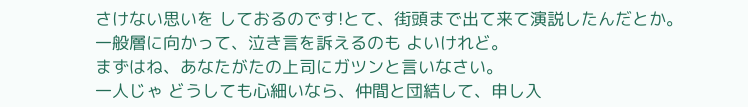さけない思いを しておるのです!とて、街頭まで出て来て演説したんだとか。
一般層に向かって、泣き言を訴えるのも よいけれど。
まずはね、あなたがたの上司にガツンと言いなさい。
一人じゃ どうしても心細いなら、仲間と団結して、申し入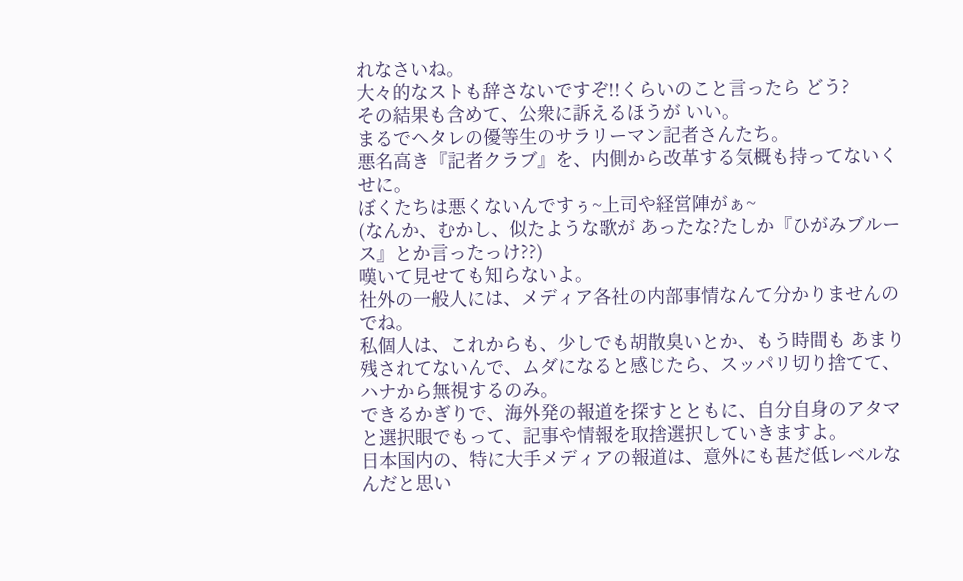れなさいね。
大々的なストも辞さないですぞ!!くらいのこと言ったら どう?
その結果も含めて、公衆に訴えるほうが いい。
まるでヘタレの優等生のサラリーマン記者さんたち。
悪名高き『記者クラブ』を、内側から改革する気概も持ってないくせに。
ぼくたちは悪くないんですぅ~上司や経営陣がぁ~
(なんか、むかし、似たような歌が あったな?たしか『ひがみブルース』とか言ったっけ??)
嘆いて見せても知らないよ。
社外の一般人には、メディア各社の内部事情なんて分かりませんのでね。
私個人は、これからも、少しでも胡散臭いとか、もう時間も あまり残されてないんで、ムダになると感じたら、スッパリ切り捨てて、ハナから無視するのみ。
できるかぎりで、海外発の報道を探すとともに、自分自身のアタマと選択眼でもって、記事や情報を取捨選択していきますよ。
日本国内の、特に大手メディアの報道は、意外にも甚だ低レベルなんだと思い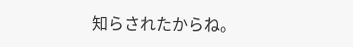知らされたからね。